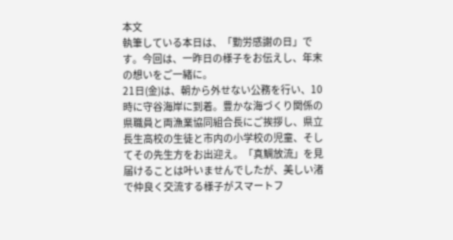本文
執筆している本日は、「勤労感謝の日」です。今回は、一昨日の様子をお伝えし、年末の想いをご一緒に。
21日(金)は、朝から外せない公務を行い、10時に守谷海岸に到着。豊かな海づくり関係の県職員と両漁業協同組合長にご挨拶し、県立長生高校の生徒と市内の小学校の児童、そしてその先生方をお出迎え。「真鯛放流」を見届けることは叶いませんでしたが、美しい渚で仲良く交流する様子がスマートフ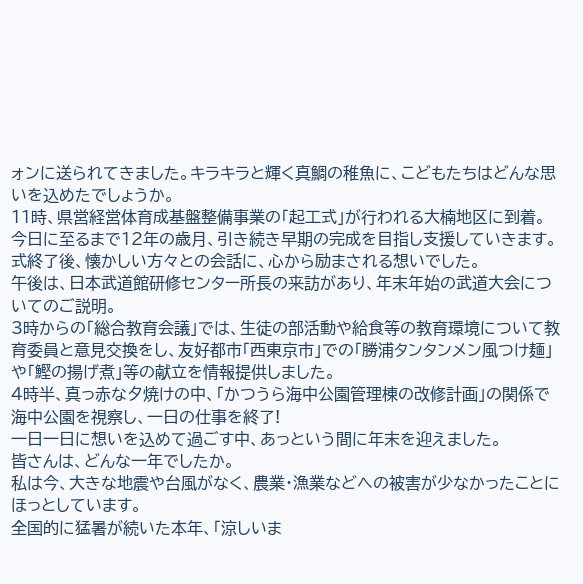ォンに送られてきました。キラキラと輝く真鯛の稚魚に、こどもたちはどんな思いを込めたでしょうか。
11時、県営経営体育成基盤整備事業の「起工式」が行われる大楠地区に到着。今日に至るまで12年の歳月、引き続き早期の完成を目指し支援していきます。式終了後、懐かしい方々との会話に、心から励まされる想いでした。
午後は、日本武道館研修センター所長の来訪があり、年末年始の武道大会についてのご説明。
3時からの「総合教育会議」では、生徒の部活動や給食等の教育環境について教育委員と意見交換をし、友好都市「西東京市」での「勝浦タンタンメン風つけ麺」や「鰹の揚げ煮」等の献立を情報提供しました。
4時半、真っ赤な夕焼けの中、「かつうら海中公園管理棟の改修計画」の関係で海中公園を視察し、一日の仕事を終了!
一日一日に想いを込めて過ごす中、あっという間に年末を迎えました。
皆さんは、どんな一年でしたか。
私は今、大きな地震や台風がなく、農業・漁業などへの被害が少なかったことにほっとしています。
全国的に猛暑が続いた本年、「涼しいま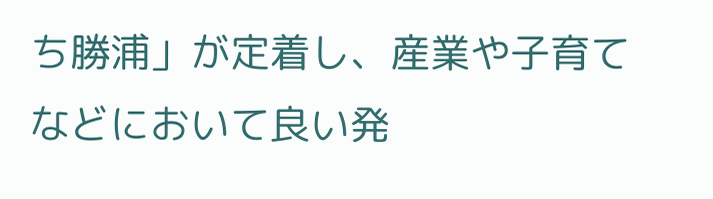ち勝浦」が定着し、産業や子育てなどにおいて良い発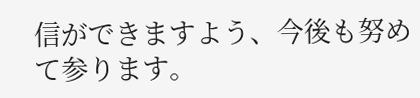信ができますよう、今後も努めて参ります。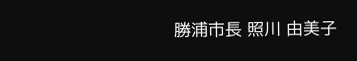勝浦市長 照川 由美子